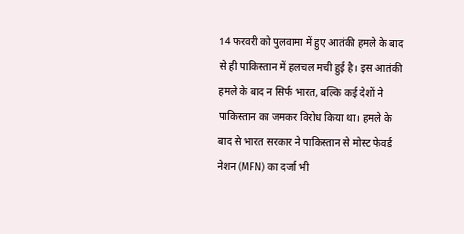14 फरवरी को पुलवामा में हुए आतंकी हमले के बाद से ही पाकिस्तान में हलचल मची हुई है। इस आतंकी हमले के बाद न सिर्फ भारत, बल्कि कई देशों ने पाकिस्तान का जमकर विरोध किया था। हमले के बाद से भारत सरकार ने पाकिस्तान से मोस्ट फेवर्ड नेशन (MFN) का दर्जा भी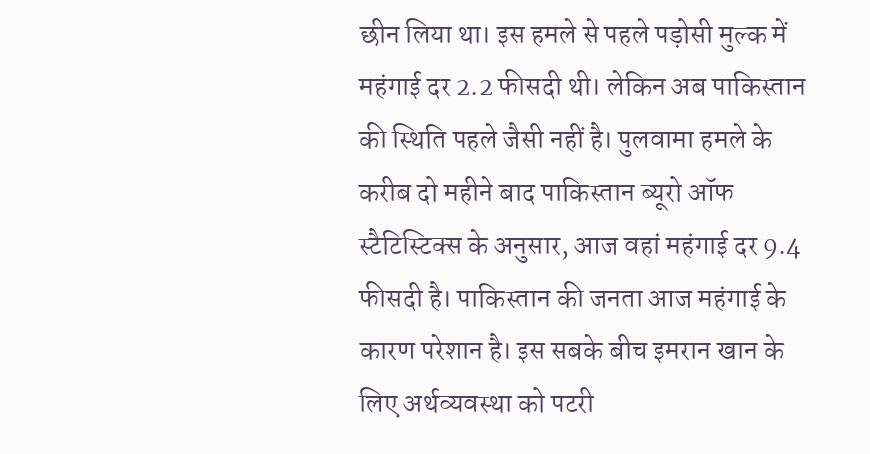छीन लिया था। इस हमले से पहले पड़ोसी मुल्क में महंगाई दर 2.2 फीसदी थी। लेकिन अब पाकिस्तान की स्थिति पहले जैसी नहीं है। पुलवामा हमले के करीब दो महीने बाद पाकिस्तान ब्यूरो ऑफ स्टैटिस्टिक्स के अनुसार, आज वहां महंगाई दर 9.4 फीसदी है। पाकिस्तान की जनता आज महंगाई के कारण परेशान है। इस सबके बीच इमरान खान के लिए अर्थव्यवस्था को पटरी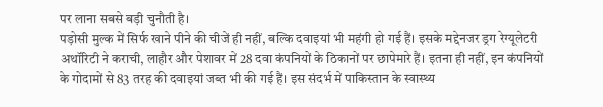पर लाना सबसे बड़ी चुनौती है।
पड़ोसी मुल्क में सिर्फ खाने पीने की चीजें ही नहीं, बल्कि दवाइयां भी महंगी हो गई हैं। इसके मद्देनजर ड्रग रेग्यूलेटरी अथॉरिटी ने कराची, लाहौर और पेशावर में 28 दवा कंपनियों के ठिकानों पर छापेमारे हैं। इतना ही नहीं, इन कंपनियों के गोदामों से 83 तरह की दवाइयां जब्त भी की गई हैं। इस संदर्भ में पाकिस्तान के स्वास्थ्य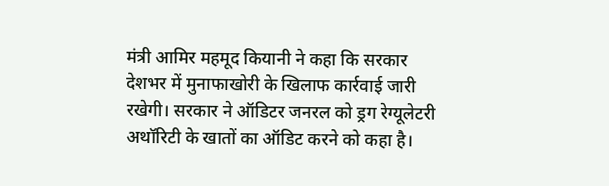मंत्री आमिर महमूद कियानी ने कहा कि सरकार देशभर में मुनाफाखोरी के खिलाफ कार्रवाई जारी रखेगी। सरकार ने ऑडिटर जनरल को ड्रग रेग्यूलेटरी अथॉरिटी के खातों का ऑडिट करने को कहा है।